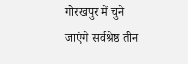गोरखपुर में चुने जाएंगे सर्वश्रेष्ठ तीन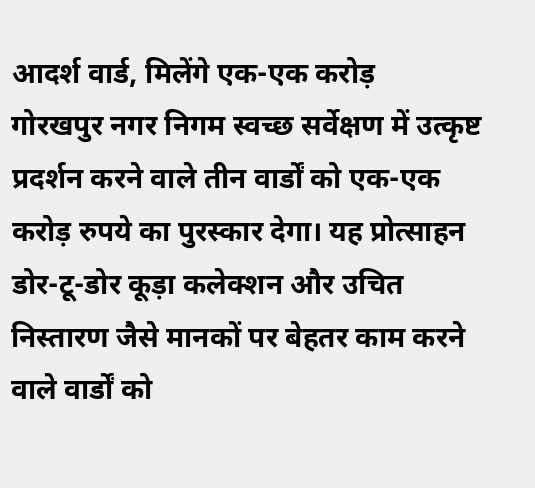आदर्श वार्ड, मिलेंगे एक-एक करोड़
गोरखपुर नगर निगम स्वच्छ सर्वेक्षण में उत्कृष्ट प्रदर्शन करने वाले तीन वार्डों को एक-एक करोड़ रुपये का पुरस्कार देगा। यह प्रोत्साहन डोर-टू-डोर कूड़ा कलेक्शन और उचित निस्तारण जैसे मानकों पर बेहतर काम करने वाले वार्डों को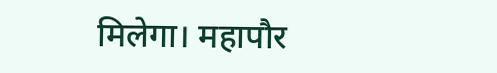मिलेगा। महापौर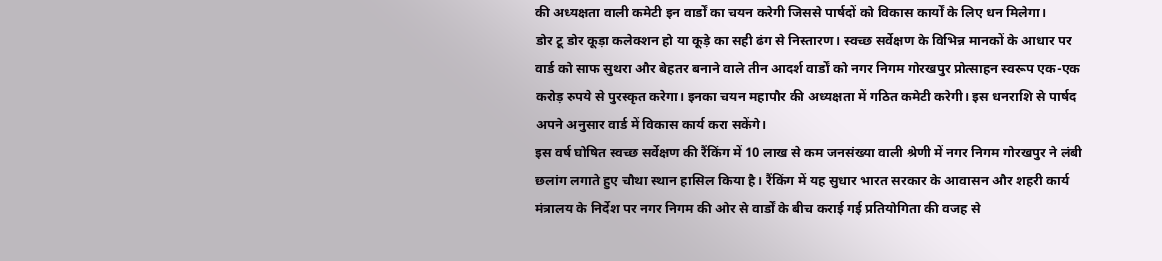की अध्यक्षता वाली कमेटी इन वार्डों का चयन करेगी जिससे पार्षदों को विकास कार्यों के लिए धन मिलेगा।
डोर टू डोर कूड़ा कलेक्शन हो या कूड़े का सही ढंग से निस्तारण। स्वच्छ सर्वेक्षण के विभिन्न मानकों के आधार पर वार्ड को साफ सुथरा और बेहतर बनाने वाले तीन आदर्श वार्डों को नगर निगम गोरखपुर प्रोत्साहन स्वरूप एक-एक करोड़ रुपये से पुरस्कृत करेगा। इनका चयन महापौर की अध्यक्षता में गठित कमेटी करेगी। इस धनराशि से पार्षद अपने अनुसार वार्ड में विकास कार्य करा सकेंगे।
इस वर्ष घोषित स्वच्छ सर्वेक्षण की रैंकिंग में 10 लाख से कम जनसंख्या वाली श्रेणी में नगर निगम गोरखपुर ने लंबी छलांग लगाते हुए चौथा स्थान हासिल किया है। रैंकिंग में यह सुधार भारत सरकार के आवासन और शहरी कार्य मंत्रालय के निर्देश पर नगर निगम की ओर से वार्डों के बीच कराई गई प्रतियोगिता की वजह से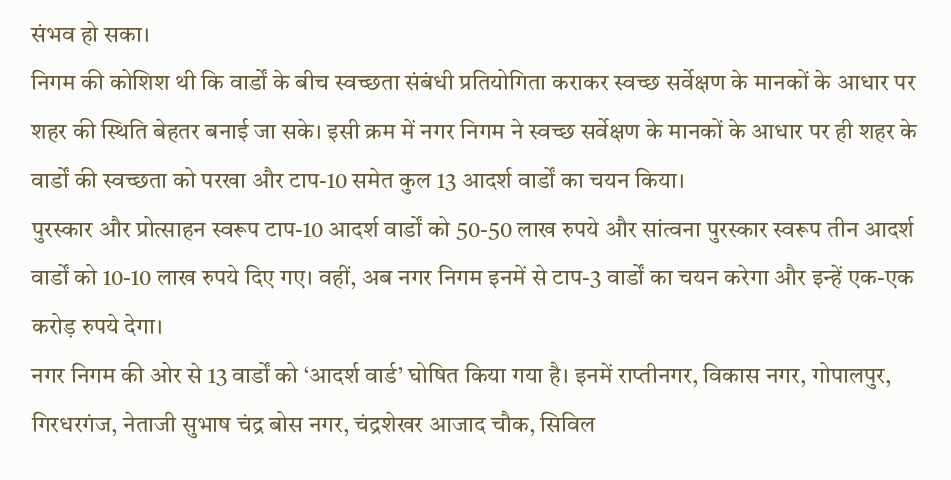संभव हो सका।
निगम की कोशिश थी कि वार्डों के बीच स्वच्छता संबंधी प्रतियोगिता कराकर स्वच्छ सर्वेक्षण के मानकों के आधार पर शहर की स्थिति बेहतर बनाई जा सके। इसी क्रम में नगर निगम ने स्वच्छ सर्वेक्षण के मानकों के आधार पर ही शहर के वार्डों की स्वच्छता को परखा और टाप-10 समेत कुल 13 आदर्श वार्डों का चयन किया।
पुरस्कार और प्रोत्साहन स्वरूप टाप-10 आदर्श वार्डों को 50-50 लाख रुपये और सांत्वना पुरस्कार स्वरूप तीन आदर्श वार्डों को 10-10 लाख रुपये दिए गए। वहीं, अब नगर निगम इनमें से टाप-3 वार्डों का चयन करेगा और इन्हें एक-एक करोड़ रुपये देगा।
नगर निगम की ओर से 13 वार्डों को ‘आदर्श वार्ड’ घोषित किया गया है। इनमें राप्तीनगर, विकास नगर, गोपालपुर, गिरधरगंज, नेताजी सुभाष चंद्र बोस नगर, चंद्रशेखर आजाद चौक, सिविल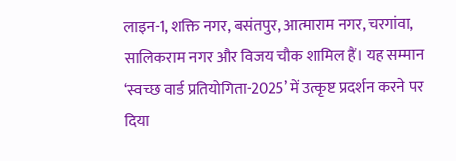लाइन-1, शक्ति नगर, बसंतपुर, आत्माराम नगर, चरगांवा, सालिकराम नगर और विजय चौक शामिल हैं। यह सम्मान ‘स्वच्छ वार्ड प्रतियोगिता-2025’ में उत्कृष्ट प्रदर्शन करने पर दिया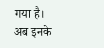गया है। अब इनके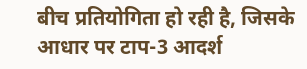बीच प्रतियोगिता हो रही है, जिसके आधार पर टाप-3 आदर्श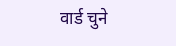वार्ड चुने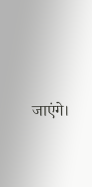जाएंगे।